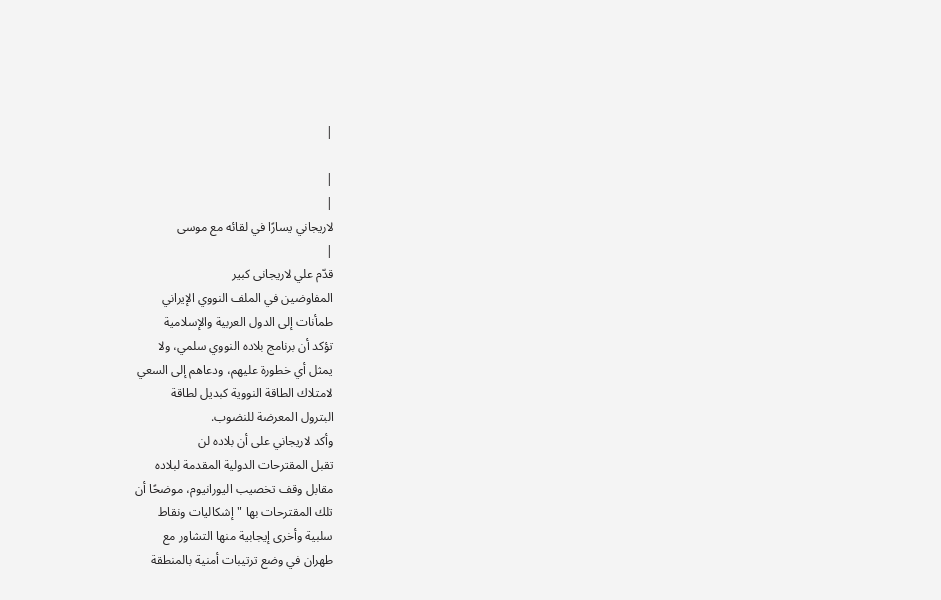|

|
|
لاريجاني يسارًا في لقائه مع موسى
|
قدّم علي لاريجانى كبير
المفاوضين في الملف النووي الإيراني
طمأنات إلى الدول العربية والإسلامية
تؤكد أن برنامج بلاده النووي سلمي، ولا
يمثل أي خطورة عليهم، ودعاهم إلى السعي
لامتلاك الطاقة النووية كبديل لطاقة
البترول المعرضة للنضوب.
وأكد لاريجاني على أن بلاده لن
تقبل المقترحات الدولية المقدمة لبلاده
مقابل وقف تخصيب اليورانيوم، موضحًا أن
تلك المقترحات بها "إشكاليات ونقاط
سلبية وأخرى إيجابية منها التشاور مع
طهران في وضع ترتيبات أمنية بالمنطقة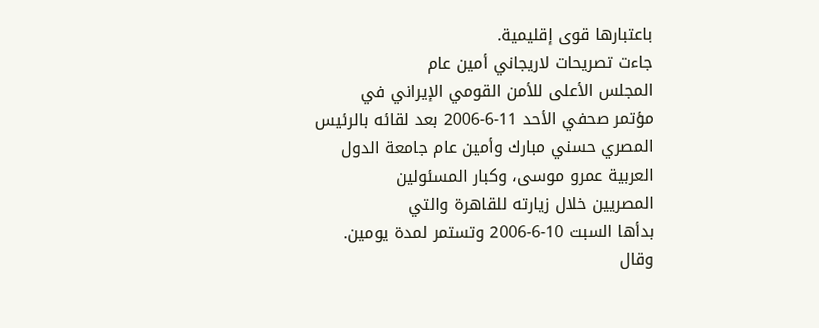باعتبارها قوى إقليمية.
جاءت تصريحات لاريجاني أمين عام
المجلس الأعلى للأمن القومي الإيراني في
مؤتمر صحفي الأحد 11-6-2006 بعد لقائه بالرئيس
المصري حسني مبارك وأمين عام جامعة الدول
العربية عمرو موسى، وكبار المسئولين
المصريين خلال زيارته للقاهرة والتي
بدأها السبت 10-6-2006 وتستمر لمدة يومين.
وقال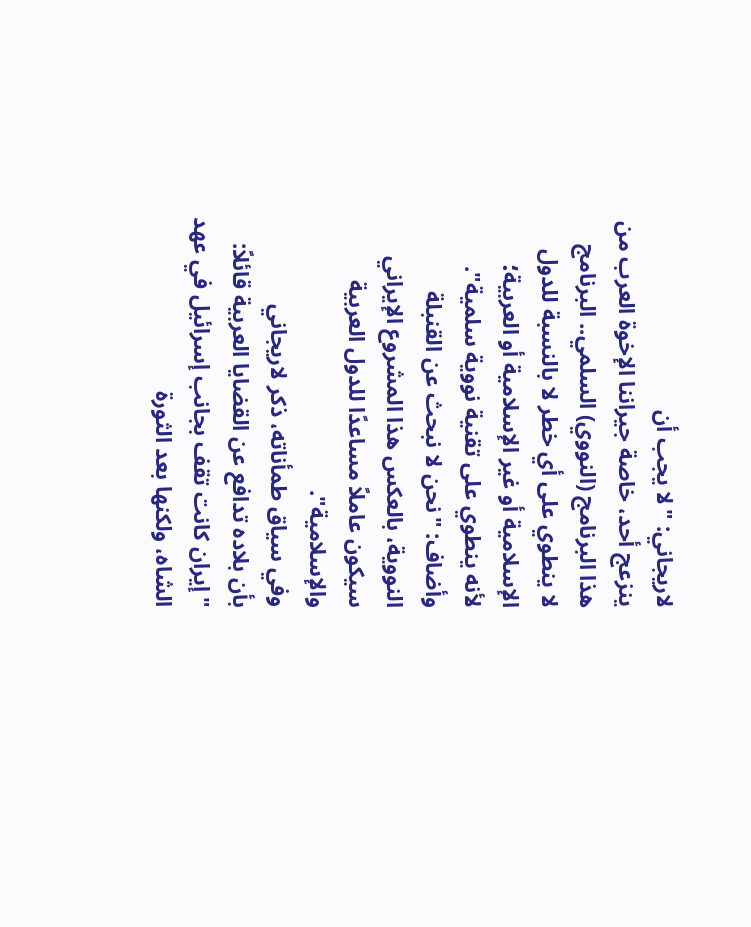لاريجاني: "لا يجب أن
ينزعج أحد، خاصة جيراننا الإخوة العرب من
هذا البرنامج (النووي) السلمي.. البرنامج
لا ينطوي على أي خطر لا بالنسبة للدول
الإسلامية أو غير الإسلامية أو العربية؛
لأنه ينطوي على تقنية نووية سلمية".
وأضاف: "نحن لا نبحث عن القنبلة
النووية، بالعكس هذا المشروع الإيراني
سيكون عاملاً مساعدًا للدول العربية
والإسلامية".
وفي سياق طمأناته، ذكر لاريجاني
بأن بلاده تدافع عن القضايا العربية قائلاً:
"إيران كانت تقف بجانب إسرائيل في عهد
الشاه، ولكنها بعد الثورة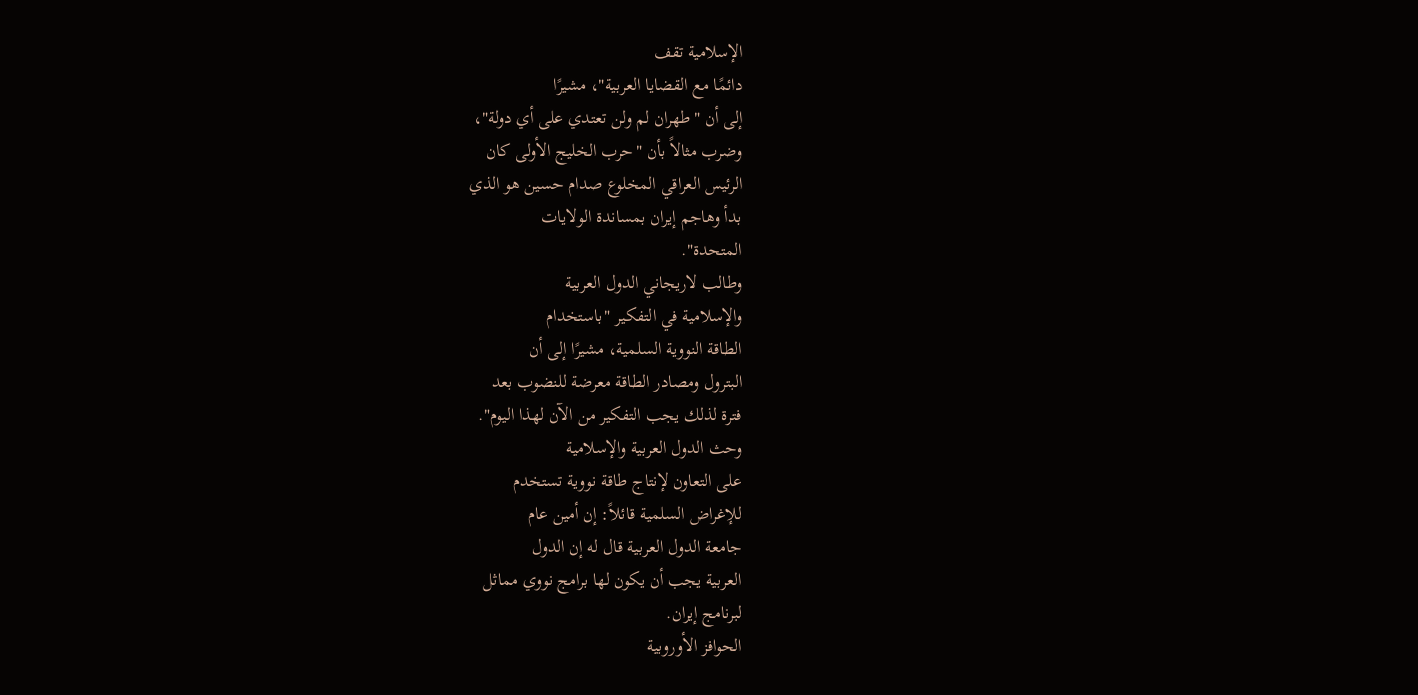الإسلامية تقف
دائمًا مع القضايا العربية"، مشيرًا
إلى أن "طهران لم ولن تعتدي على أي دولة"،
وضرب مثالاً بأن "حرب الخليج الأولى كان
الرئيس العراقي المخلوع صدام حسين هو الذي
بدأ وهاجم إيران بمساندة الولايات
المتحدة".
وطالب لاريجاني الدول العربية
والإسلامية في التفكير "باستخدام
الطاقة النووية السلمية، مشيرًا إلى أن
البترول ومصادر الطاقة معرضة للنضوب بعد
فترة لذلك يجب التفكير من الآن لهذا اليوم".
وحث الدول العربية والإسلامية
على التعاون لإنتاج طاقة نووية تستخدم
للإغراض السلمية قائلاً: إن أمين عام
جامعة الدول العربية قال له إن الدول
العربية يجب أن يكون لها برامج نووي مماثل
لبرنامج إيران.
الحوافز الأوروبية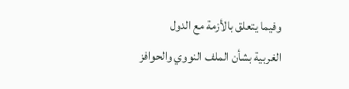وفيما يتعلق بالأزمة مع الدول
الغربية بشأن الملف النووي والحوافز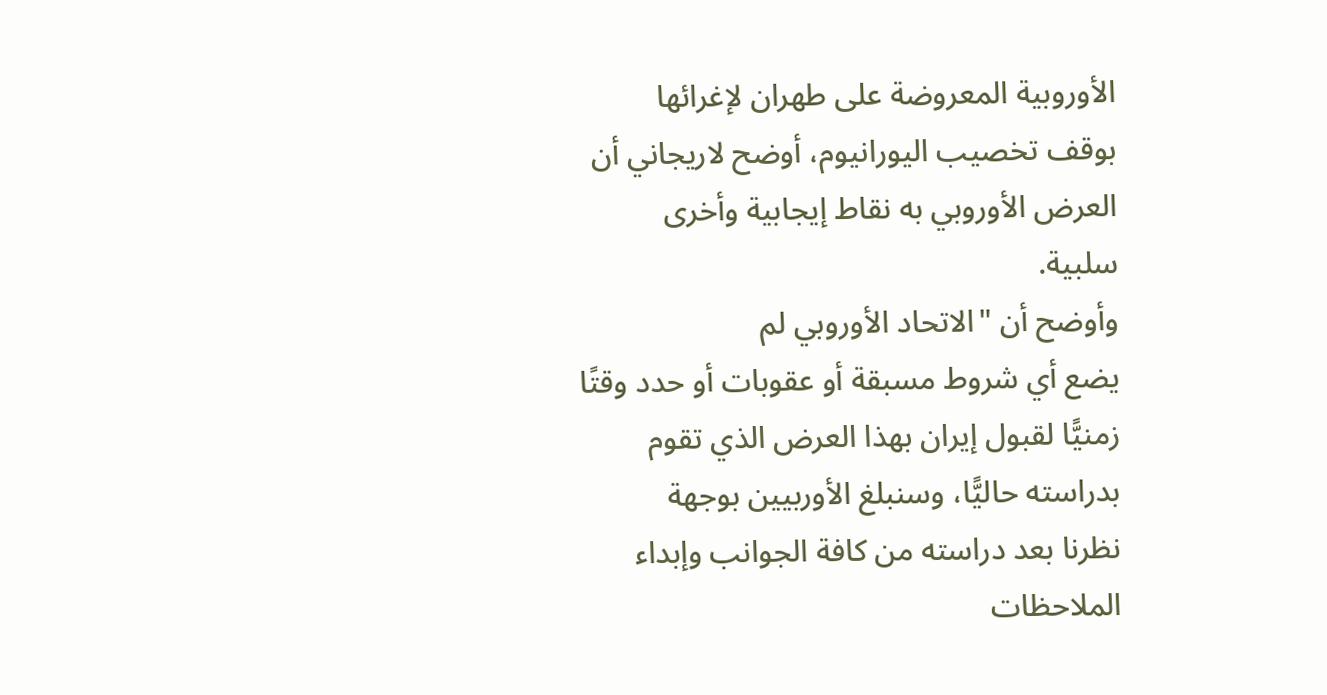الأوروبية المعروضة على طهران لإغرائها
بوقف تخصيب اليورانيوم، أوضح لاريجاني أن
العرض الأوروبي به نقاط إيجابية وأخرى
سلبية.
وأوضح أن "الاتحاد الأوروبي لم
يضع أي شروط مسبقة أو عقوبات أو حدد وقتًا
زمنيًّا لقبول إيران بهذا العرض الذي تقوم
بدراسته حاليًّا، وسنبلغ الأوربيين بوجهة
نظرنا بعد دراسته من كافة الجوانب وإبداء
الملاحظات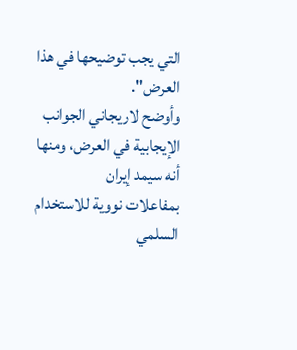التي يجب توضيحها في هذا العرض".
وأوضح لاريجاني الجوانب
الإيجابية في العرض، ومنها أنه سيمد إيران
بمفاعلات نووية للاستخدام السلمي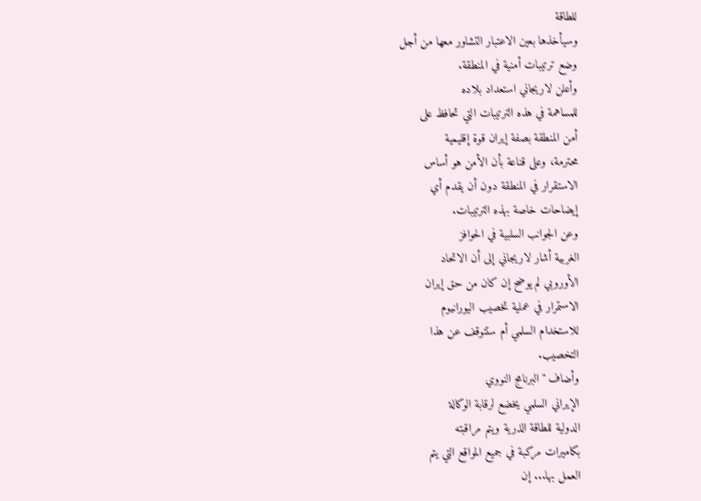للطاقة
وسيأخذها بعين الاعتبار التشاور معها من أجل
وضع ترتيبات أمنية في المنطقة.
وأعلن لاريجاني استعداد بلاده
للمساهمة في هذه الترتيبات التي تحافظ على
أمن المنطقة بصفة إيران قوة إقليمية
محترمة، وعلى قناعة بأن الأمن هو أساس
الاستقرار في المنطقة دون أن يقدم أي
إيضاحات خاصة بهذه الترتيبات.
وعن الجوانب السلبية في الحوافز
الغربية أشار لاريجاني إلى أن الاتحاد
الأوروبي لم يوضح إن كان من حق إيران
الاستمرار في عملية تخصيب اليورانيوم
للاستخدام السلمي أم ستتوقف عن هذا
التخصيب.
وأضاف "البرنامج النووي
الإيراني السلمي يخضع لرقابة الوكالة
الدولية للطاقة الذرية ويتم مراقبته
بكاميرات مركبة في جميع المواقع التي يتم
العمل بها... إن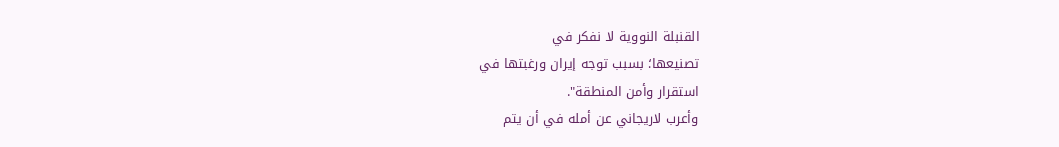القنبلة النووية لا نفكر في
تصنيعها؛ بسبب توجه إيران ورغبتها في
استقرار وأمن المنطقة".
وأعرب لاريجاني عن أمله في أن يتم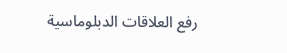رفع العلاقات الدبلوماسية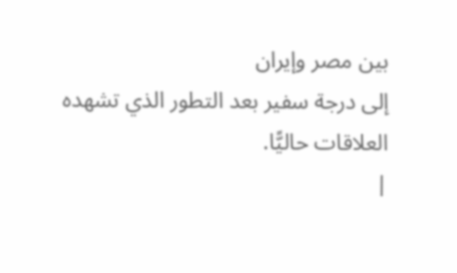بين مصر وإيران
إلى درجة سفير بعد التطور الذي تشهده
العلاقات حاليًّا.
|